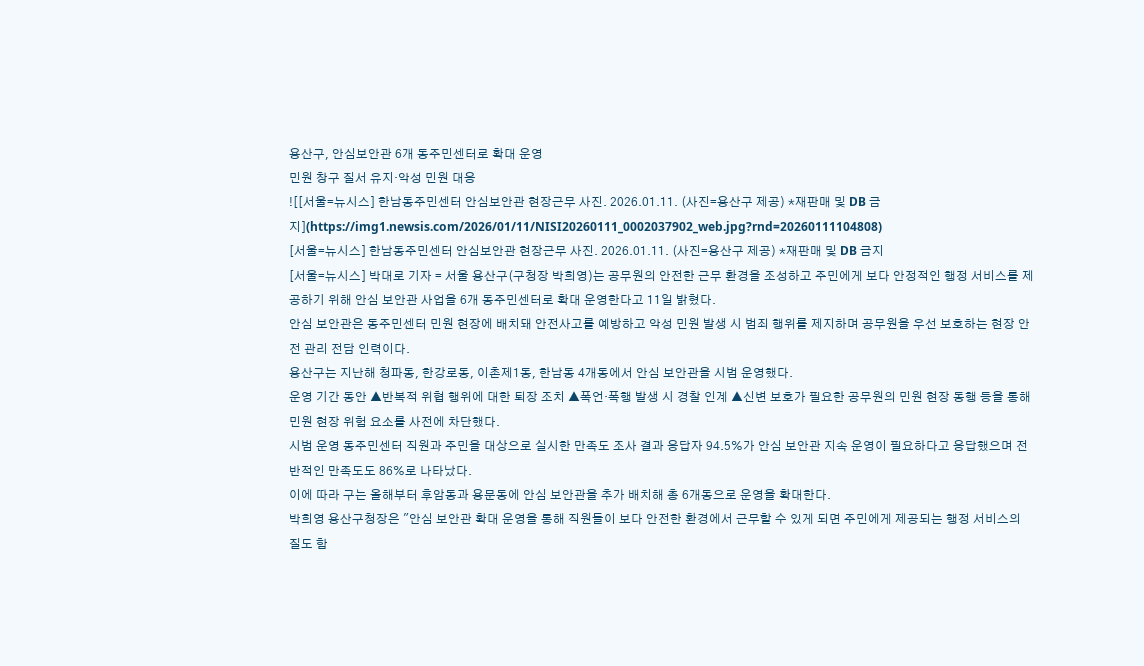용산구, 안심보안관 6개 동주민센터로 확대 운영
민원 창구 질서 유지·악성 민원 대응
![[서울=뉴시스] 한남동주민센터 안심보안관 현장근무 사진. 2026.01.11. (사진=용산구 제공) *재판매 및 DB 금지](https://img1.newsis.com/2026/01/11/NISI20260111_0002037902_web.jpg?rnd=20260111104808)
[서울=뉴시스] 한남동주민센터 안심보안관 현장근무 사진. 2026.01.11. (사진=용산구 제공) *재판매 및 DB 금지
[서울=뉴시스] 박대로 기자 = 서울 용산구(구청장 박희영)는 공무원의 안전한 근무 환경을 조성하고 주민에게 보다 안정적인 행정 서비스를 제공하기 위해 안심 보안관 사업을 6개 동주민센터로 확대 운영한다고 11일 밝혔다.
안심 보안관은 동주민센터 민원 현장에 배치돼 안전사고를 예방하고 악성 민원 발생 시 범죄 행위를 제지하며 공무원을 우선 보호하는 현장 안전 관리 전담 인력이다.
용산구는 지난해 청파동, 한강로동, 이촌제1동, 한남동 4개동에서 안심 보안관을 시범 운영했다.
운영 기간 동안 ▲반복적 위협 행위에 대한 퇴장 조치 ▲폭언·폭행 발생 시 경찰 인계 ▲신변 보호가 필요한 공무원의 민원 현장 동행 등을 통해 민원 현장 위험 요소를 사전에 차단했다.
시범 운영 동주민센터 직원과 주민을 대상으로 실시한 만족도 조사 결과 응답자 94.5%가 안심 보안관 지속 운영이 필요하다고 응답했으며 전반적인 만족도도 86%로 나타났다.
이에 따라 구는 올해부터 후암동과 용문동에 안심 보안관을 추가 배치해 총 6개동으로 운영을 확대한다.
박희영 용산구청장은 "안심 보안관 확대 운영을 통해 직원들이 보다 안전한 환경에서 근무할 수 있게 되면 주민에게 제공되는 행정 서비스의 질도 함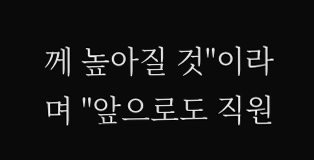께 높아질 것"이라며 "앞으로도 직원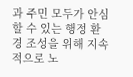과 주민 모두가 안심할 수 있는 행정 환경 조성을 위해 지속적으로 노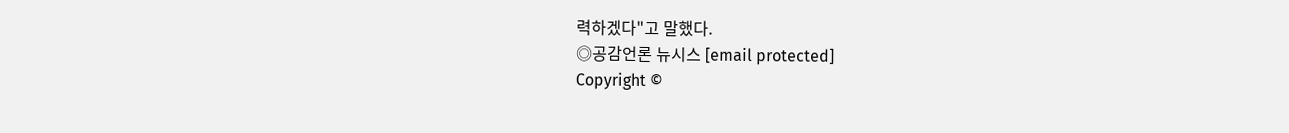력하겠다"고 말했다.
◎공감언론 뉴시스 [email protected]
Copyright ©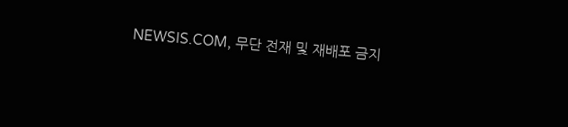NEWSIS.COM, 무단 전재 및 재배포 금지